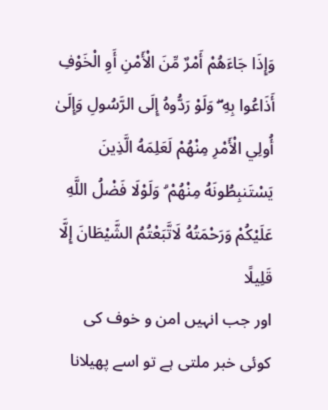وَإِذَا جَاءَهُمْ أَمْرٌ مِّنَ الْأَمْنِ أَوِ الْخَوْفِ أَذَاعُوا بِهِ ۖ وَلَوْ رَدُّوهُ إِلَى الرَّسُولِ وَإِلَىٰ أُولِي الْأَمْرِ مِنْهُمْ لَعَلِمَهُ الَّذِينَ يَسْتَنبِطُونَهُ مِنْهُمْ ۗ وَلَوْلَا فَضْلُ اللَّهِ عَلَيْكُمْ وَرَحْمَتُهُ لَاتَّبَعْتُمُ الشَّيْطَانَ إِلَّا قَلِيلًا
اور جب انہیں امن و خوف کی کوئی خبر ملتی ہے تو اسے پھیلانا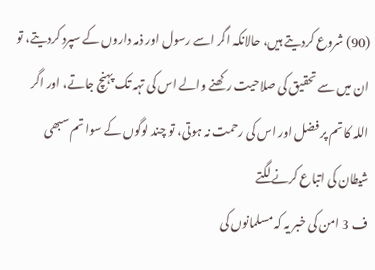(90) شروع کردیتے ہیں، حالانکہ اگر اسے رسول اور ذمہ داروں کے سپرد کردیتے، تو ان میں سے تحقیق کی صلاحیت رکھنے والے اس کی تہہ تک پہنچ جاتے، اور اگر اللہ کا تم پر فضل اور اس کی رحمت نہ ہوتی، تو چند لوگوں کے سوا تم سبھی شیطان کی اتباع کرنے لگتے
ف 3 امن کی خبر یہ کہ مسلمانوں کی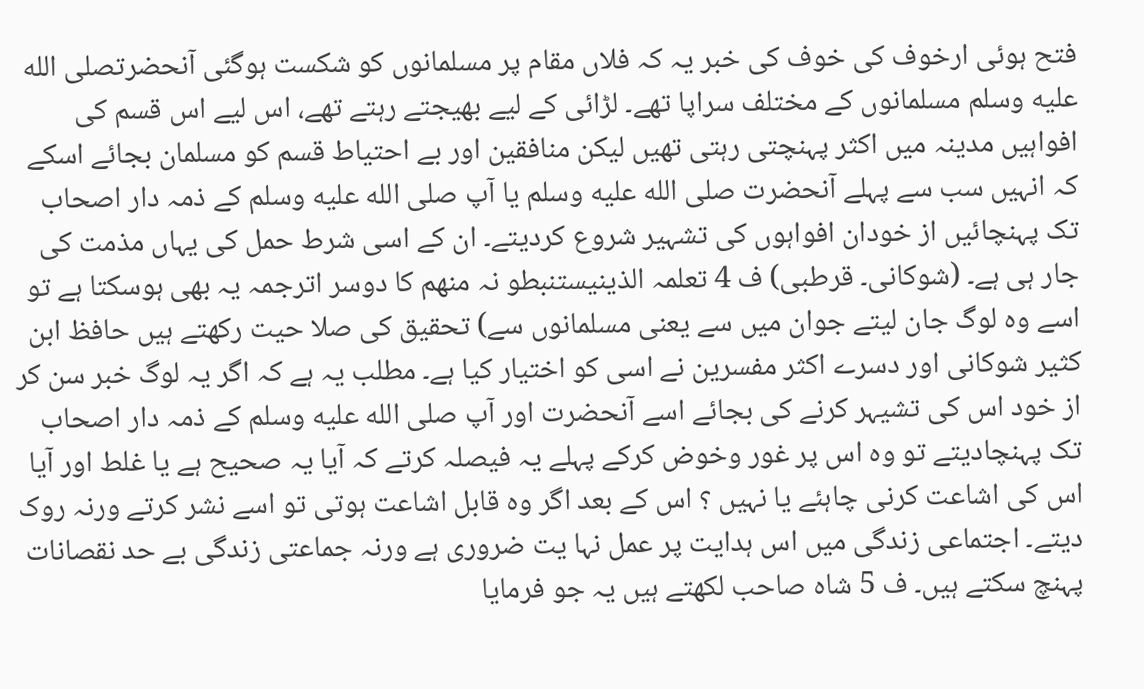فتح ہوئی ارخوف کی خوف کی خبر یہ کہ فلاں مقام پر مسلمانوں کو شکست ہوگئی آنحضرتصلى الله عليه وسلم مسلمانوں کے مختلف سراپا تھے۔ لڑائی کے لیے بھیجتے رہتے تھے، اس لیے اس قسم کی افواہیں مدینہ میں اکثر پہنچتی رہتی تھیں لیکن منافقین اور بے احتیاط قسم کو مسلمان بجائے اسکے کہ انہیں سب سے پہلے آنحضرت صلى الله عليه وسلم یا آپ صلى الله عليه وسلم کے ذمہ دار اصحاب تک پہنچائیں از خودان افواہوں کی تشہیر شروع کردیتے۔ ان کے اسی شرط حمل کی یہاں مذمت کی جار ہی ہے۔ (شوکانی۔ قرطبی) ف 4 تعلمہ الذینیستنبطو نہ منھم کا دوسر اترجمہ یہ بھی ہوسکتا ہے تو اسے وہ لوگ جان لیتے جوان میں سے یعنی مسلمانوں سے) تحقیق کی صلا حیت رکھتے ہیں حافظ ابن کثیر شوکانی اور دسرے اکثر مفسرین نے اسی کو اختیار کیا ہے۔ مطلب یہ ہے کہ اگر یہ لوگ خبر سن کر از خود اس کی تشیہر کرنے کی بجائے اسے آنحضرت اور آپ صلى الله عليه وسلم کے ذمہ دار اصحاب تک پہنچادیتے تو وہ اس پر غور وخوض کرکے پہلے یہ فیصلہ کرتے کہ آیا یہ صحیح ہے یا غلط اور آیا اس کی اشاعت کرنی چاہئے یا نہیں ؟ اس کے بعد اگر وہ قابل اشاعت ہوتی تو اسے نشر کرتے ورنہ روک دیتے۔ اجتماعی زندگی میں اس ہدایت پر عمل نہا یت ضروری ہے ورنہ جماعتی زندگی بے حد نقصانات پہنچ سکتے ہیں۔ ف 5 شاہ صاحب لکھتے ہیں یہ جو فرمایا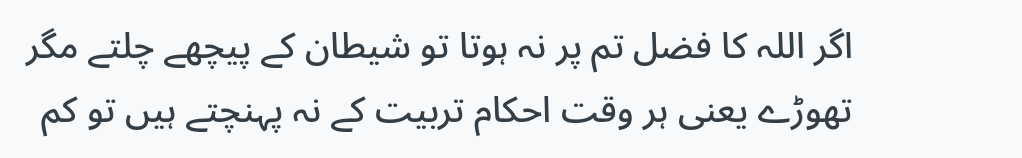اگر اللہ کا فضل تم پر نہ ہوتا تو شیطان کے پیچھے چلتے مگر تھوڑے یعنی ہر وقت احکام تربیت کے نہ پہنچتے ہیں تو کم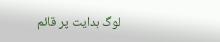لوگ ہدایت پر قائم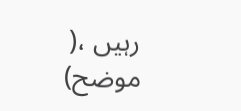رہیں ،( موضح)